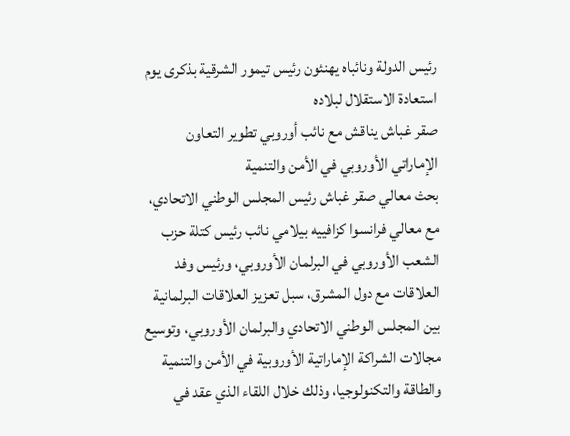رئيس الدولة ونائباه يهنئون رئيس تيمور الشرقية بذكرى يوم استعادة الاستقلال لبلاده
صقر غباش يناقش مع نائب أوروبي تطوير التعاون الإماراتي الأوروبي في الأمن والتنمية
بحث معالي صقر غباش رئيس المجلس الوطني الاتحادي، مع معالي فرانسوا كزافييه بيلامي نائب رئيس كتلة حزب الشعب الأوروبي في البرلمان الأوروبي، ورئيس وفد العلاقات مع دول المشرق، سبل تعزيز العلاقات البرلمانية بين المجلس الوطني الاتحادي والبرلمان الأوروبي، وتوسيع مجالات الشراكة الإماراتية الأوروبية في الأمن والتنمية والطاقة والتكنولوجيا، وذلك خلال اللقاء الذي عقد في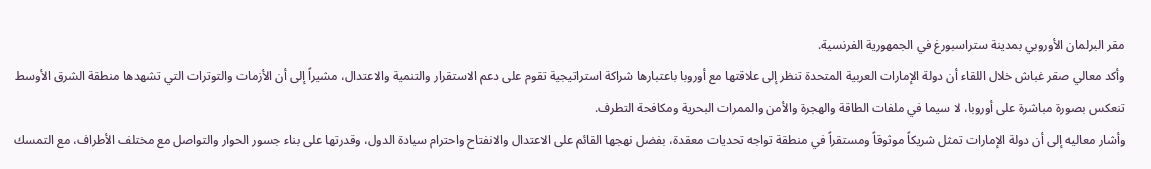مقر البرلمان الأوروبي بمدينة ستراسبورغ في الجمهورية الفرنسية.
وأكد معالي صقر غباش خلال اللقاء أن دولة الإمارات العربية المتحدة تنظر إلى علاقتها مع أوروبا باعتبارها شراكة استراتيجية تقوم على دعم الاستقرار والتنمية والاعتدال، مشيراً إلى أن الأزمات والتوترات التي تشهدها منطقة الشرق الأوسط تنعكس بصورة مباشرة على أوروبا، لا سيما في ملفات الطاقة والهجرة والأمن والممرات البحرية ومكافحة التطرف.
وأشار معاليه إلى أن دولة الإمارات تمثل شريكاً موثوقاً ومستقراً في منطقة تواجه تحديات معقدة، بفضل نهجها القائم على الاعتدال والانفتاح واحترام سيادة الدول، وقدرتها على بناء جسور الحوار والتواصل مع مختلف الأطراف، مع التمسك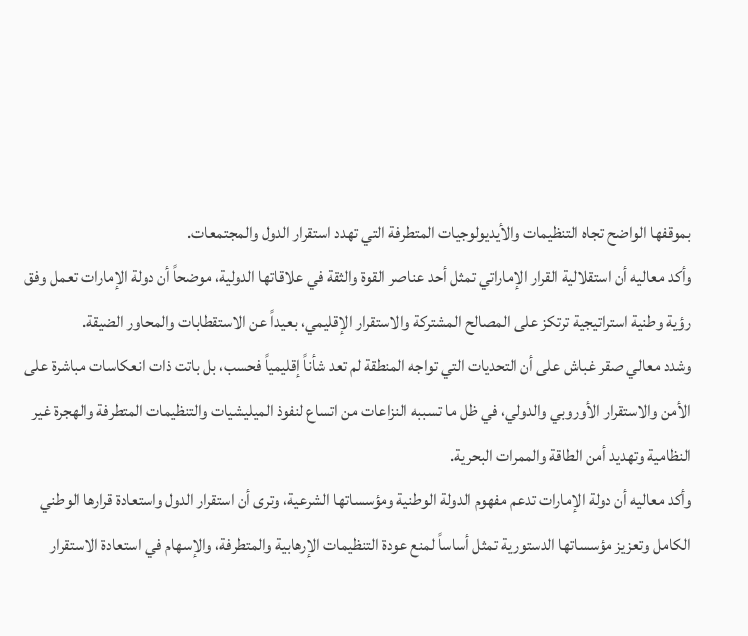بموقفها الواضح تجاه التنظيمات والأيديولوجيات المتطرفة التي تهدد استقرار الدول والمجتمعات.
وأكد معاليه أن استقلالية القرار الإماراتي تمثل أحد عناصر القوة والثقة في علاقاتها الدولية، موضحاً أن دولة الإمارات تعمل وفق رؤية وطنية استراتيجية ترتكز على المصالح المشتركة والاستقرار الإقليمي، بعيداً عن الاستقطابات والمحاور الضيقة.
وشدد معالي صقر غباش على أن التحديات التي تواجه المنطقة لم تعد شأناً إقليمياً فحسب، بل باتت ذات انعكاسات مباشرة على الأمن والاستقرار الأوروبي والدولي، في ظل ما تسببه النزاعات من اتساع لنفوذ الميليشيات والتنظيمات المتطرفة والهجرة غير النظامية وتهديد أمن الطاقة والممرات البحرية.
وأكد معاليه أن دولة الإمارات تدعم مفهوم الدولة الوطنية ومؤسساتها الشرعية، وترى أن استقرار الدول واستعادة قرارها الوطني الكامل وتعزيز مؤسساتها الدستورية تمثل أساساً لمنع عودة التنظيمات الإرهابية والمتطرفة، والإسهام في استعادة الاستقرار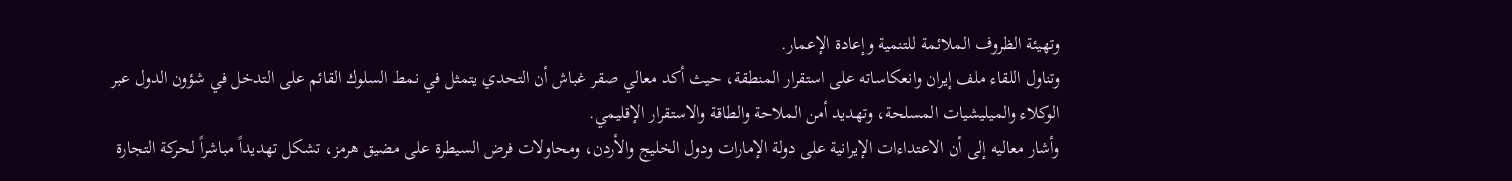وتهيئة الظروف الملائمة للتنمية وإعادة الإعمار.
وتناول اللقاء ملف إيران وانعكاساته على استقرار المنطقة، حيث أكد معالي صقر غباش أن التحدي يتمثل في نمط السلوك القائم على التدخل في شؤون الدول عبر الوكلاء والميليشيات المسلحة، وتهديد أمن الملاحة والطاقة والاستقرار الإقليمي.
وأشار معاليه إلى أن الاعتداءات الإيرانية على دولة الإمارات ودول الخليج والأردن، ومحاولات فرض السيطرة على مضيق هرمز، تشكل تهديداً مباشراً لحركة التجارة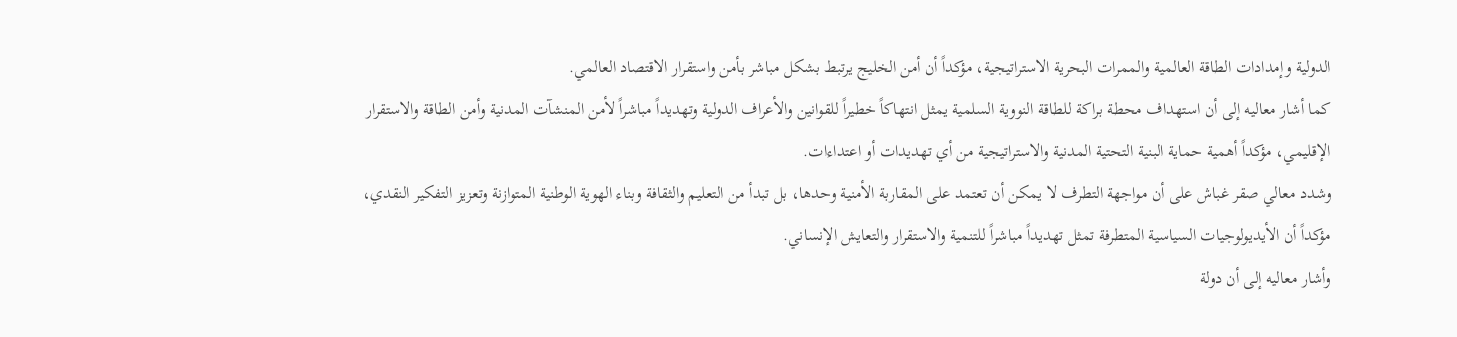الدولية وإمدادات الطاقة العالمية والممرات البحرية الاستراتيجية، مؤكداً أن أمن الخليج يرتبط بشكل مباشر بأمن واستقرار الاقتصاد العالمي.
كما أشار معاليه إلى أن استهداف محطة براكة للطاقة النووية السلمية يمثل انتهاكاً خطيراً للقوانين والأعراف الدولية وتهديداً مباشراً لأمن المنشآت المدنية وأمن الطاقة والاستقرار الإقليمي، مؤكداً أهمية حماية البنية التحتية المدنية والاستراتيجية من أي تهديدات أو اعتداءات.
وشدد معالي صقر غباش على أن مواجهة التطرف لا يمكن أن تعتمد على المقاربة الأمنية وحدها، بل تبدأ من التعليم والثقافة وبناء الهوية الوطنية المتوازنة وتعزيز التفكير النقدي، مؤكداً أن الأيديولوجيات السياسية المتطرفة تمثل تهديداً مباشراً للتنمية والاستقرار والتعايش الإنساني.
وأشار معاليه إلى أن دولة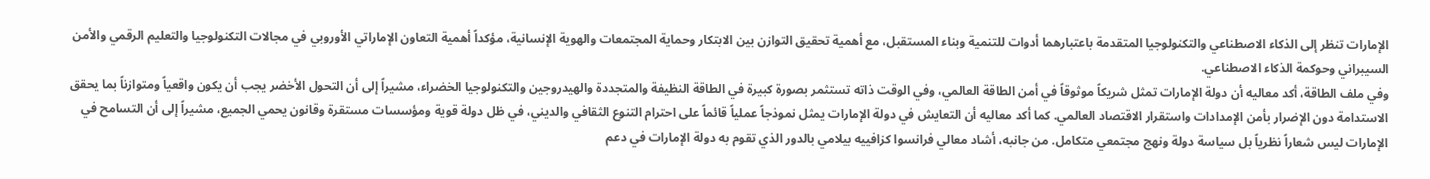الإمارات تنظر إلى الذكاء الاصطناعي والتكنولوجيا المتقدمة باعتبارهما أدوات للتنمية وبناء المستقبل، مع أهمية تحقيق التوازن بين الابتكار وحماية المجتمعات والهوية الإنسانية، مؤكداً أهمية التعاون الإماراتي الأوروبي في مجالات التكنولوجيا والتعليم الرقمي والأمن السيبراني وحوكمة الذكاء الاصطناعي.
وفي ملف الطاقة، أكد معاليه أن دولة الإمارات تمثل شريكاً موثوقاً في أمن الطاقة العالمي، وفي الوقت ذاته تستثمر بصورة كبيرة في الطاقة النظيفة والمتجددة والهيدروجين والتكنولوجيا الخضراء، مشيراً إلى أن التحول الأخضر يجب أن يكون واقعياً ومتوازناً بما يحقق الاستدامة دون الإضرار بأمن الإمدادات واستقرار الاقتصاد العالمي. كما أكد معاليه أن التعايش في دولة الإمارات يمثل نموذجاً عملياً قائماً على احترام التنوع الثقافي والديني، في ظل دولة قوية ومؤسسات مستقرة وقانون يحمي الجميع، مشيراً إلى أن التسامح في الإمارات ليس شعاراً نظرياً بل سياسة دولة ونهج مجتمعي متكامل. من جانبه، أشاد معالي فرانسوا كزافييه بيلامي بالدور الذي تقوم به دولة الإمارات في دعم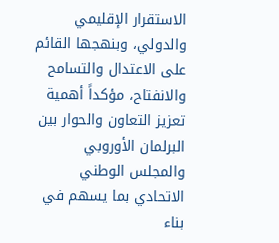الاستقرار الإقليمي والدولي، وبنهجها القائم على الاعتدال والتسامح والانفتاح، مؤكداً أهمية تعزيز التعاون والحوار بين البرلمان الأوروبي والمجلس الوطني الاتحادي بما يسهم في بناء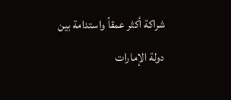شراكة أكثر عمقاً واستدامة بين دولة الإمارات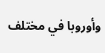وأوروبا في مختلف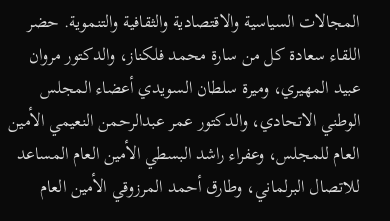المجالات السياسية والاقتصادية والثقافية والتنموية. حضر اللقاء سعادة كل من سارة محمد فلكناز، والدكتور مروان عبيد المهيري، وميرة سلطان السويدي أعضاء المجلس الوطني الاتحادي، والدكتور عمر عبدالرحمن النعيمي الأمين العام للمجلس، وعفراء راشد البسطي الأمين العام المساعد للاتصال البرلماني، وطارق أحمد المرزوقي الأمين العام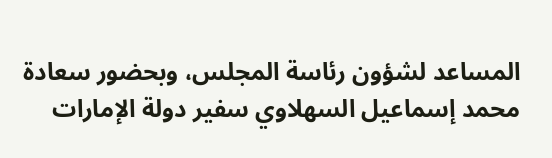المساعد لشؤون رئاسة المجلس، وبحضور سعادة محمد إسماعيل السهلاوي سفير دولة الإمارات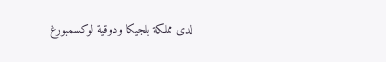لدى مملكة بلجيكا ودوقية لوكسمبورغ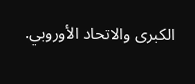الكبرى والاتحاد الأوروبي.